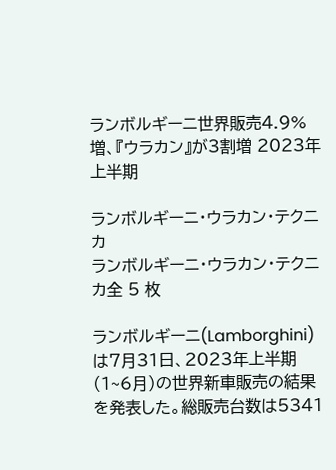ランボルギーニ世界販売4.9%増、『ウラカン』が3割増 2023年上半期

ランボルギーニ・ウラカン・テクニカ
ランボルギーニ・ウラカン・テクニカ全 5 枚

ランボルギーニ(Lamborghini)は7月31日、2023年上半期(1~6月)の世界新車販売の結果を発表した。総販売台数は5341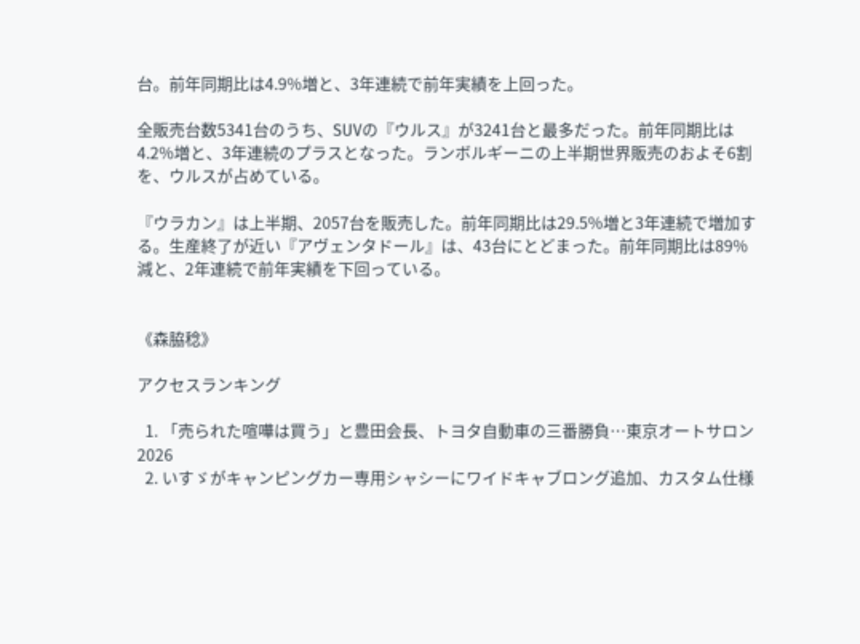台。前年同期比は4.9%増と、3年連続で前年実績を上回った。

全販売台数5341台のうち、SUVの『ウルス』が3241台と最多だった。前年同期比は4.2%増と、3年連続のプラスとなった。ランボルギーニの上半期世界販売のおよそ6割を、ウルスが占めている。

『ウラカン』は上半期、2057台を販売した。前年同期比は29.5%増と3年連続で増加する。生産終了が近い『アヴェンタドール』は、43台にとどまった。前年同期比は89%減と、2年連続で前年実績を下回っている。


《森脇稔》

アクセスランキング

  1. 「売られた喧嘩は買う」と豊田会長、トヨタ自動車の三番勝負…東京オートサロン2026
  2. いすゞがキャンピングカー専用シャシーにワイドキャブロング追加、カスタム仕様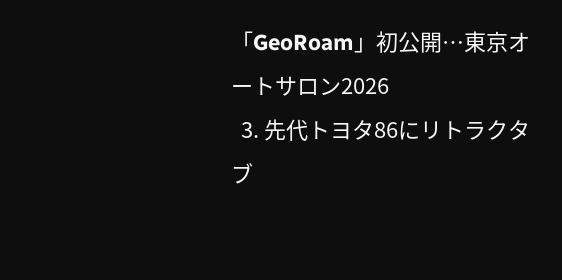「GeoRoam」初公開…東京オートサロン2026
  3. 先代トヨタ86にリトラクタブ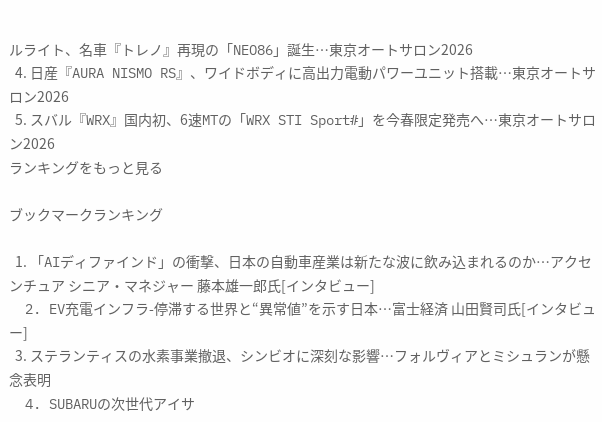ルライト、名車『トレノ』再現の「NEO86」誕生…東京オートサロン2026
  4. 日産『AURA NISMO RS』、ワイドボディに高出力電動パワーユニット搭載…東京オートサロン2026
  5. スバル『WRX』国内初、6速MTの「WRX STI Sport#」を今春限定発売へ…東京オートサロン2026
ランキングをもっと見る

ブックマークランキング

  1. 「AIディファインド」の衝撃、日本の自動車産業は新たな波に飲み込まれるのか…アクセンチュア シニア・マネジャー 藤本雄一郎氏[インタビュー]
  2. EV充電インフラ-停滞する世界と“異常値”を示す日本…富士経済 山田賢司氏[インタビュー]
  3. ステランティスの水素事業撤退、シンビオに深刻な影響…フォルヴィアとミシュランが懸念表明
  4. SUBARUの次世代アイサ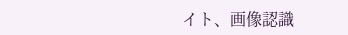イト、画像認識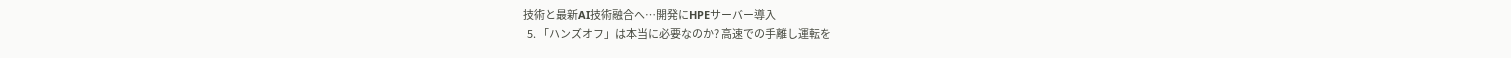技術と最新AI技術融合へ…開発にHPEサーバー導入
  5. 「ハンズオフ」は本当に必要なのか? 高速での手離し運転を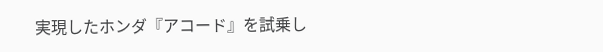実現したホンダ『アコード』を試乗し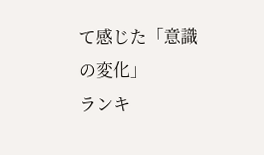て感じた「意識の変化」
ランキ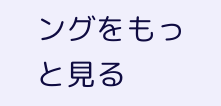ングをもっと見る